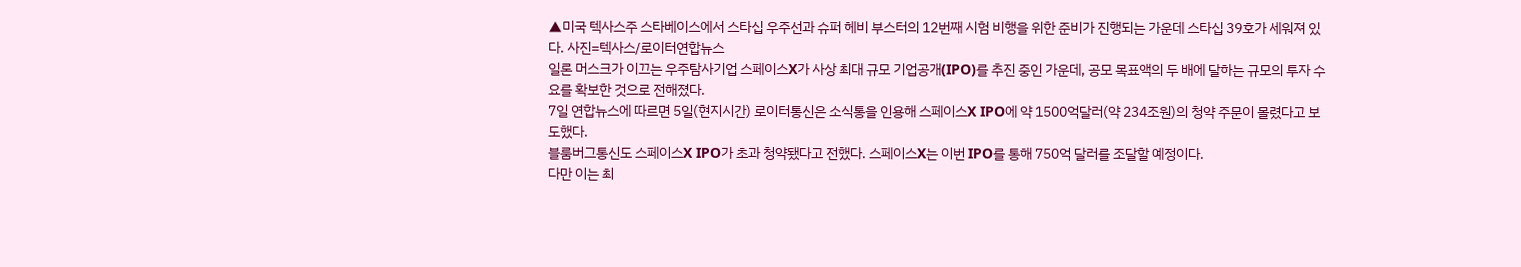▲미국 텍사스주 스타베이스에서 스타십 우주선과 슈퍼 헤비 부스터의 12번째 시험 비행을 위한 준비가 진행되는 가운데 스타십 39호가 세워져 있다. 사진=텍사스/로이터연합뉴스
일론 머스크가 이끄는 우주탐사기업 스페이스X가 사상 최대 규모 기업공개(IPO)를 추진 중인 가운데, 공모 목표액의 두 배에 달하는 규모의 투자 수요를 확보한 것으로 전해졌다.
7일 연합뉴스에 따르면 5일(현지시간) 로이터통신은 소식통을 인용해 스페이스X IPO에 약 1500억달러(약 234조원)의 청약 주문이 몰렸다고 보도했다.
블룸버그통신도 스페이스X IPO가 초과 청약됐다고 전했다. 스페이스X는 이번 IPO를 통해 750억 달러를 조달할 예정이다.
다만 이는 최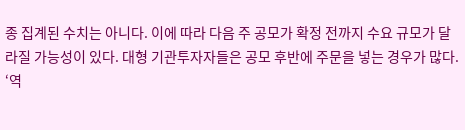종 집계된 수치는 아니다. 이에 따라 다음 주 공모가 확정 전까지 수요 규모가 달라질 가능성이 있다. 대형 기관투자자들은 공모 후반에 주문을 넣는 경우가 많다.
‘역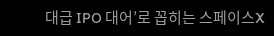대급 IPO 대어’로 꼽히는 스페이스X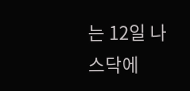는 12일 나스닥에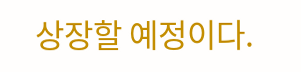상장할 예정이다.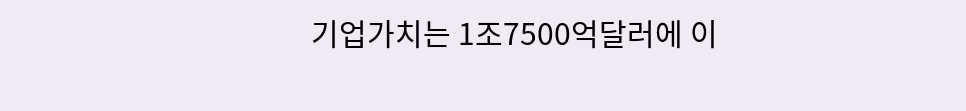기업가치는 1조7500억달러에 이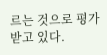르는 것으로 평가받고 있다.